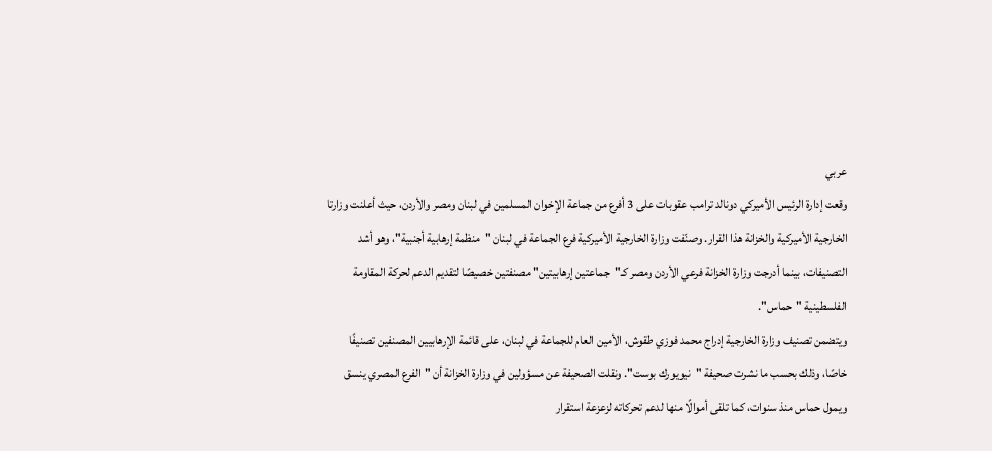عربي
وقعت إدارة الرئيس الأميركي دونالد ترامب عقوبات على 3 أفرع من جماعة الإخوان المسلمين في لبنان ومصر والأردن، حيث أعلنت وزارتا الخارجية الأميركية والخزانة هذا القرار. وصنّفت وزارة الخارجية الأميركية فرع الجماعة في لبنان "منظمة إرهابية أجنبية"، وهو أشد التصنيفات، بينما أدرجت وزارة الخزانة فرعي الأردن ومصر كـ"جماعتين إرهابيتين" مصنفتين خصيصًا لتقديم الدعم لحركة المقاومة الفلسطينية "حماس".
ويتضمن تصنيف وزارة الخارجية إدراج محمد فوزي طقوش، الأمين العام للجماعة في لبنان، على قائمة الإرهابيين المصنفين تصنيفًا خاصًا، وذلك بحسب ما نشرت صحيفة "نيويورك بوست". ونقلت الصحيفة عن مسؤولين في وزارة الخزانة أن "الفرع المصري ينسق ويمول حماس منذ سنوات، كما تلقى أموالًا منها لدعم تحركاته لزعزعة استقرار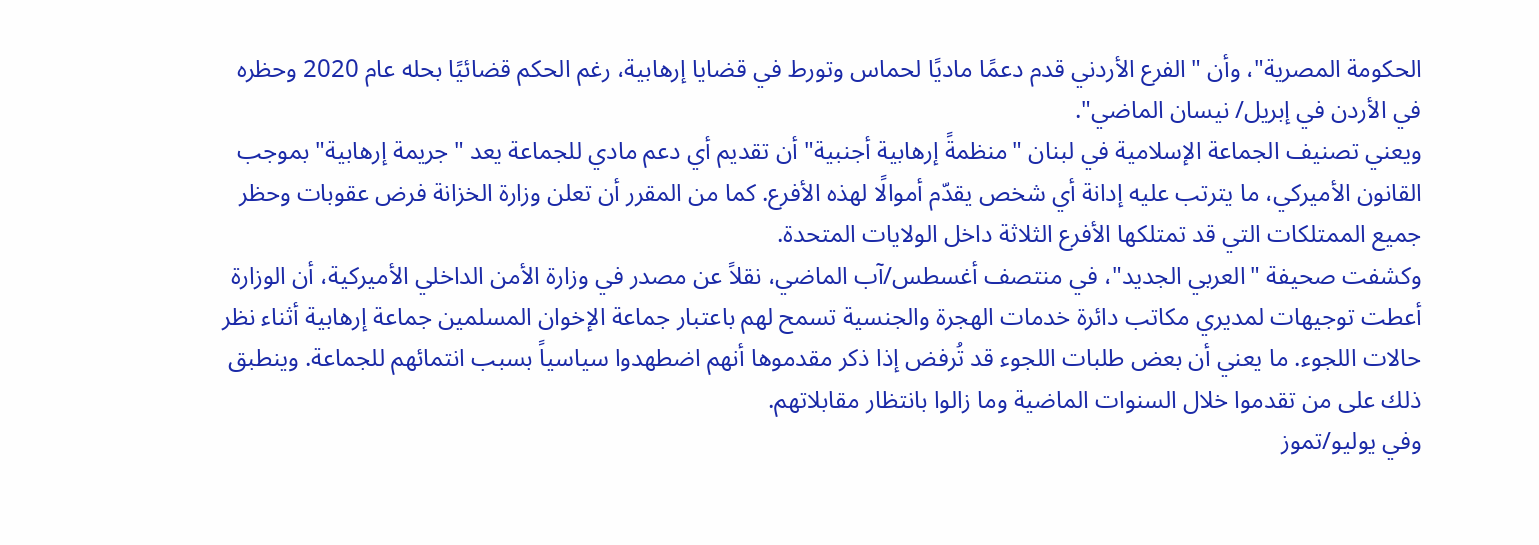الحكومة المصرية"، وأن "الفرع الأردني قدم دعمًا ماديًا لحماس وتورط في قضايا إرهابية، رغم الحكم قضائيًا بحله عام 2020 وحظره في الأردن في إبريل/ نيسان الماضي".
ويعني تصنيف الجماعة الإسلامية في لبنان "منظمةً إرهابية أجنبية" أن تقديم أي دعم مادي للجماعة يعد "جريمة إرهابية" بموجب القانون الأميركي، ما يترتب عليه إدانة أي شخص يقدّم أموالًا لهذه الأفرع. كما من المقرر أن تعلن وزارة الخزانة فرض عقوبات وحظر جميع الممتلكات التي قد تمتلكها الأفرع الثلاثة داخل الولايات المتحدة.
وكشفت صحيفة "العربي الجديد"، في منتصف أغسطس/آب الماضي، نقلاً عن مصدر في وزارة الأمن الداخلي الأميركية، أن الوزارة أعطت توجيهات لمديري مكاتب دائرة خدمات الهجرة والجنسية تسمح لهم باعتبار جماعة الإخوان المسلمين جماعة إرهابية أثناء نظر حالات اللجوء. ما يعني أن بعض طلبات اللجوء قد تُرفض إذا ذكر مقدموها أنهم اضطهدوا سياسياً بسبب انتمائهم للجماعة. وينطبق ذلك على من تقدموا خلال السنوات الماضية وما زالوا بانتظار مقابلاتهم.
وفي يوليو/تموز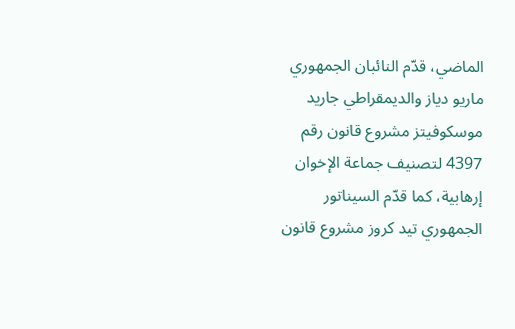الماضي، قدّم النائبان الجمهوري ماريو دياز والديمقراطي جاريد موسكوفيتز مشروع قانون رقم 4397 لتصنيف جماعة الإخوان إرهابية، كما قدّم السيناتور الجمهوري تيد كروز مشروع قانون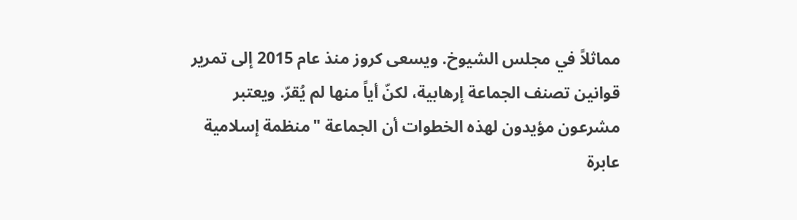مماثلاً في مجلس الشيوخ. ويسعى كروز منذ عام 2015 إلى تمرير قوانين تصنف الجماعة إرهابية، لكنّ أياً منها لم يُقرّ. ويعتبر مشرعون مؤيدون لهذه الخطوات أن الجماعة "منظمة إسلامية عابرة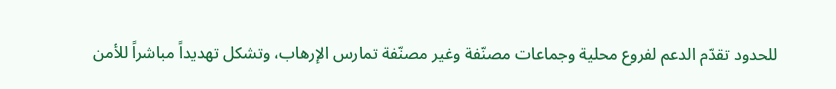للحدود تقدّم الدعم لفروع محلية وجماعات مصنّفة وغير مصنّفة تمارس الإرهاب، وتشكل تهديداً مباشراً للأمن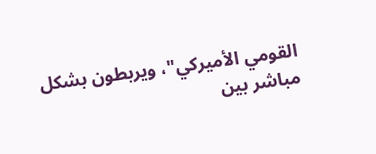القومي الأميركي"، ويربطون بشكل مباشر بين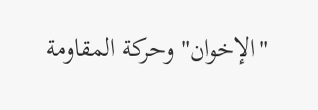"الإخوان" وحركة المقاومة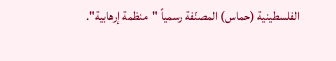الفلسطينية (حماس) المصنّفة رسمياً "منظمة إرهابية".